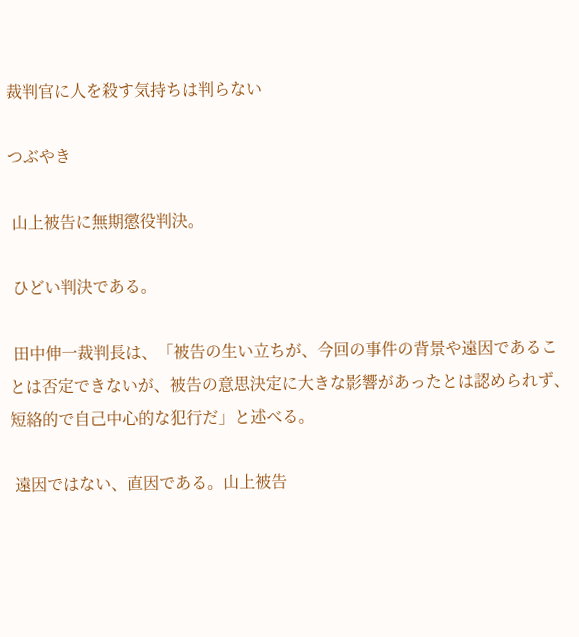裁判官に人を殺す気持ちは判らない

つぶやき

 山上被告に無期懲役判決。

 ひどい判決である。

 田中伸一裁判長は、「被告の生い立ちが、今回の事件の背景や遠因であることは否定できないが、被告の意思決定に大きな影響があったとは認められず、短絡的で自己中心的な犯行だ」と述べる。

 遠因ではない、直因である。山上被告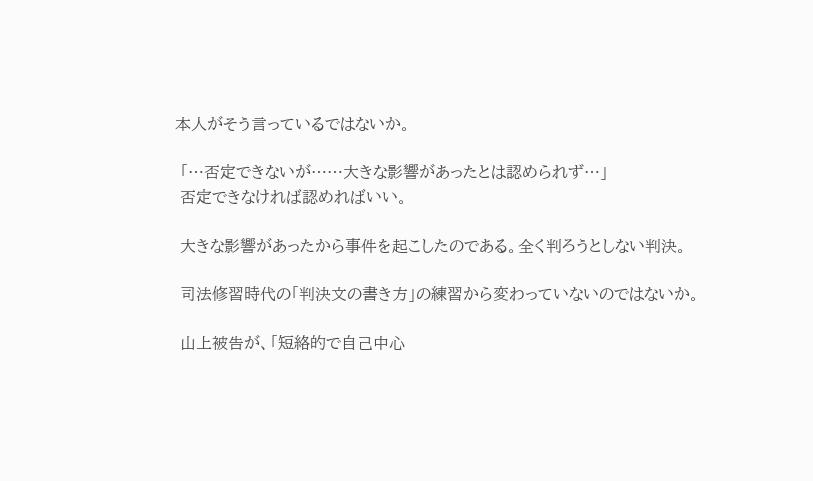本人がそう言っているではないか。

 「…否定できないが……大きな影響があったとは認められず…」
 否定できなければ認めればいい。

 大きな影響があったから事件を起こしたのである。全く判ろうとしない判決。

 司法修習時代の「判決文の書き方」の練習から変わっていないのではないか。

 山上被告が、「短絡的で自己中心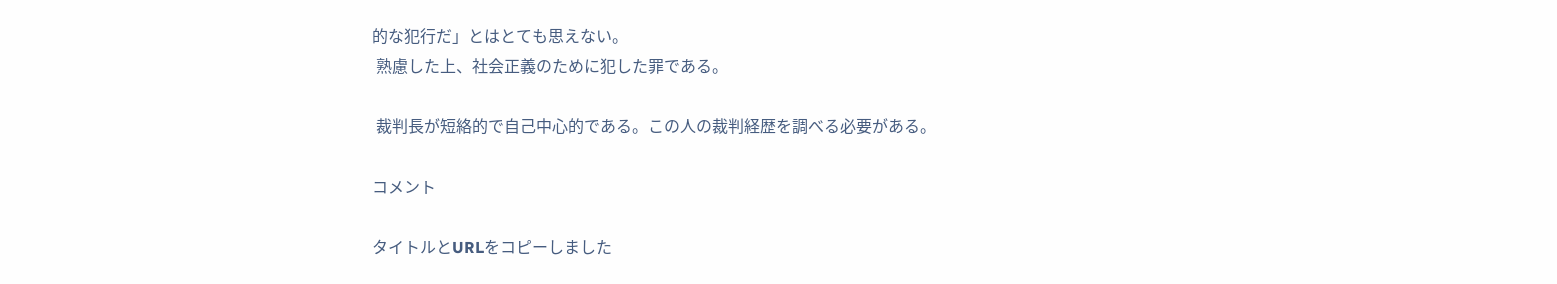的な犯行だ」とはとても思えない。
 熟慮した上、社会正義のために犯した罪である。

 裁判長が短絡的で自己中心的である。この人の裁判経歴を調べる必要がある。

コメント

タイトルとURLをコピーしました